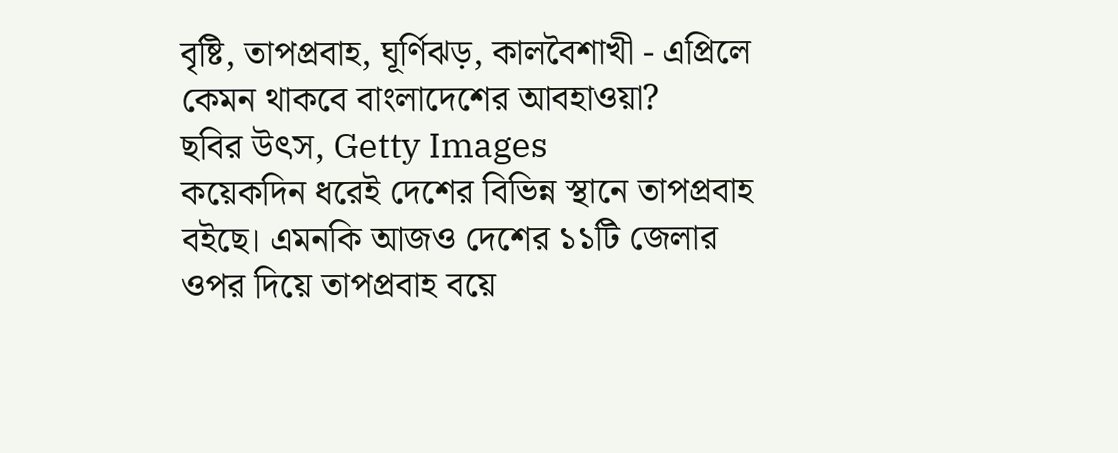বৃষ্টি, তাপপ্রবাহ, ঘূর্ণিঝড়, কালবৈশাখী - এপ্রিলে কেমন থাকবে বাংলাদেশের আবহাওয়া?
ছবির উৎস, Getty Images
কয়েকদিন ধরেই দেশের বিভিন্ন স্থানে তাপপ্রবাহ বইছে। এমনকি আজও দেশের ১১টি জেলার ওপর দিয়ে তাপপ্রবাহ বয়ে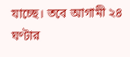যাচ্ছে। তবে আগামী ২৪ ঘণ্টার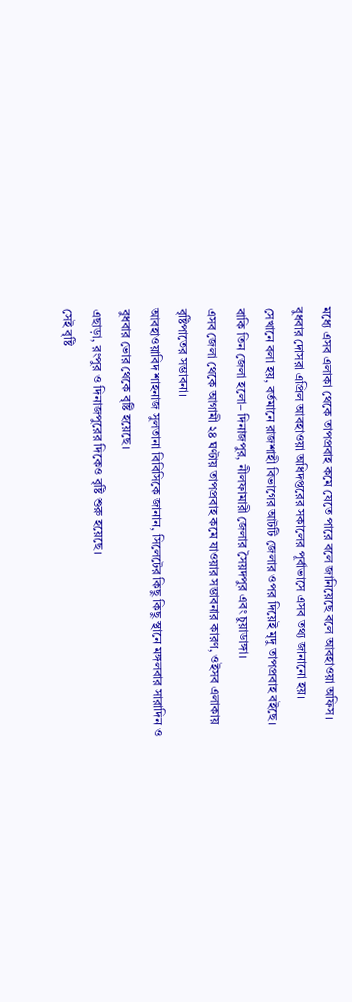মধ্যে এসব এলাকা থেকে তাপপ্রবাহ কমে যেতে পারে বলে জানিয়েছে বলে আবহাওয়া অফিস।
বুধবার দোসরা এপ্রিল আবহাওয়া অধিদপ্তরের সকালের পূর্বাভাসে এসব তথ্য জানানো হয়।
সেখানে বলা হয়, বর্তমানে রাজশাহী বিভাগের আটটি জেলার ওপর দিয়েই মৃদু তাপপ্রবাহ বইছে। বাকি তিন জেলা হলো– দিনাজপুর, নীলফামারী জেলার সৈয়দপুর এবং চুয়াডাঙ্গা।
এসব জেলা থেকে আগামী ২৪ ঘণ্টায় তাপপ্রবাহ কমে যাওয়ার সম্ভাবনার কারণ, ওইসব এলাকায় বৃষ্টিপাতের সম্ভাবনা।
আবহাওয়াবিদ শাহনাজ সুলতানা বিবিসিকে জানান, সিলেটের কিছু কিছু স্থানে মঙ্গলবার সারাদিন ও বুধবার ভোর থেকে বৃষ্টি হয়েছে।
এছাড়া, রংপুর ও দিনাজপুরের দিকেও বৃষ্টি শুরু হয়েছে।
সেই বৃষ্টি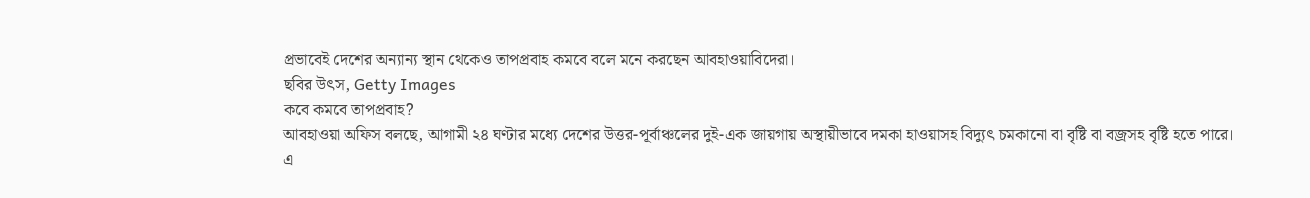প্রভাবেই দেশের অন্যান্য স্থান থেকেও তাপপ্রবাহ কমবে বলে মনে করছেন আবহাওয়াবিদেরা।
ছবির উৎস, Getty Images
কবে কমবে তাপপ্রবাহ?
আবহাওয়া অফিস বলছে, আগামী ২৪ ঘণ্টার মধ্যে দেশের উত্তর-পূর্বাঞ্চলের দুই-এক জায়গায় অস্থায়ীভাবে দমকা হাওয়াসহ বিদ্যুৎ চমকানো বা বৃষ্টি বা বজ্রসহ বৃষ্টি হতে পারে।
এ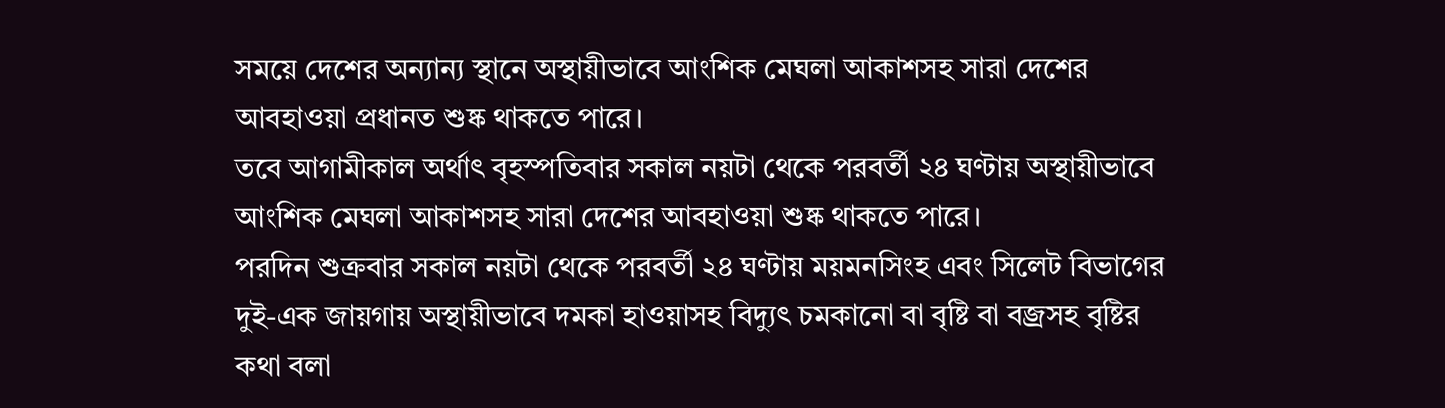সময়ে দেশের অন্যান্য স্থানে অস্থায়ীভাবে আংশিক মেঘলা আকাশসহ সারা দেশের আবহাওয়া প্রধানত শুষ্ক থাকতে পারে।
তবে আগামীকাল অর্থাৎ বৃহস্পতিবার সকাল নয়টা থেকে পরবর্তী ২৪ ঘণ্টায় অস্থায়ীভাবে আংশিক মেঘলা আকাশসহ সারা দেশের আবহাওয়া শুষ্ক থাকতে পারে।
পরদিন শুক্রবার সকাল নয়টা থেকে পরবর্তী ২৪ ঘণ্টায় ময়মনসিংহ এবং সিলেট বিভাগের দুই-এক জায়গায় অস্থায়ীভাবে দমকা হাওয়াসহ বিদ্যুৎ চমকানো বা বৃষ্টি বা বজ্রসহ বৃষ্টির কথা বলা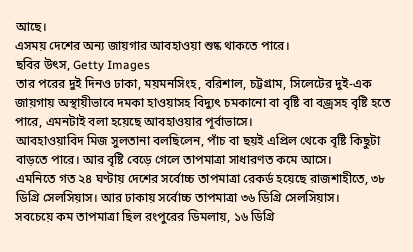আছে।
এসময় দেশের অন্য জায়গার আবহাওয়া শুষ্ক থাকতে পারে।
ছবির উৎস, Getty Images
তার পরের দুই দিনও ঢাকা, ময়মনসিংহ, বরিশাল, চট্টগ্রাম, সিলেটের দুই-এক জায়গায় অস্থায়ীভাবে দমকা হাওয়াসহ বিদ্যুৎ চমকানো বা বৃষ্টি বা বজ্রসহ বৃষ্টি হতে পারে, এমনটাই বলা হয়েছে আবহাওয়ার পূর্বাভাসে।
আবহাওয়াবিদ মিজ সুলতানা বলছিলেন, পাঁচ বা ছয়ই এপ্রিল থেকে বৃষ্টি কিছুটা বাড়তে পারে। আর বৃষ্টি বেড়ে গেলে তাপমাত্রা সাধারণত কমে আসে।
এমনিতে গত ২৪ ঘণ্টায় দেশের সর্বোচ্চ তাপমাত্রা রেকর্ড হয়েছে রাজশাহীতে, ৩৮ ডিগ্রি সেলসিয়াস। আর ঢাকায় সর্বোচ্চ তাপমাত্রা ৩৬ ডিগ্রি সেলসিয়াস।
সবচেয়ে কম তাপমাত্রা ছিল রংপুরের ডিমলায়, ১৬ ডিগ্রি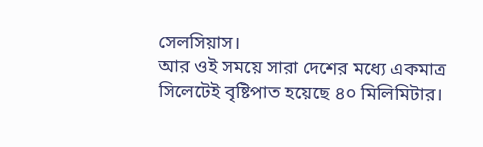সেলসিয়াস।
আর ওই সময়ে সারা দেশের মধ্যে একমাত্র সিলেটেই বৃষ্টিপাত হয়েছে ৪০ মিলিমিটার।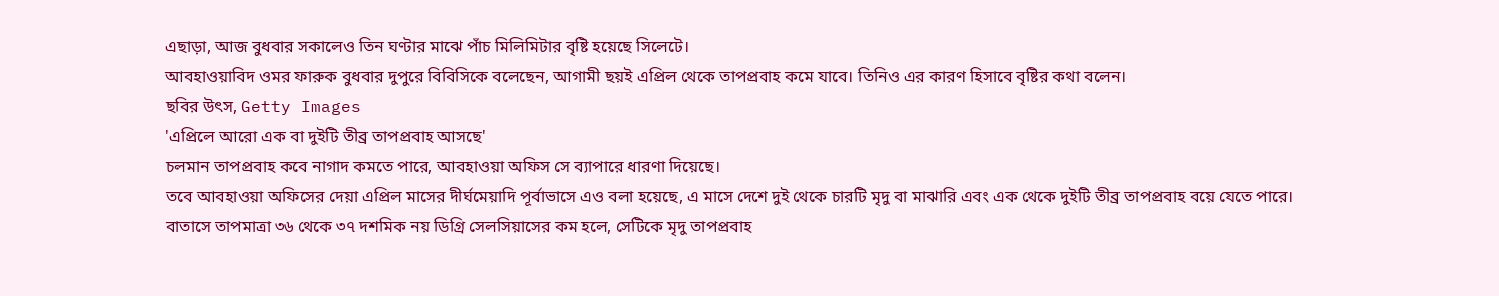এছাড়া, আজ বুধবার সকালেও তিন ঘণ্টার মাঝে পাঁচ মিলিমিটার বৃষ্টি হয়েছে সিলেটে।
আবহাওয়াবিদ ওমর ফারুক বুধবার দুপুরে বিবিসিকে বলেছেন, আগামী ছয়ই এপ্রিল থেকে তাপপ্রবাহ কমে যাবে। তিনিও এর কারণ হিসাবে বৃষ্টির কথা বলেন।
ছবির উৎস, Getty Images
'এপ্রিলে আরো এক বা দুইটি তীব্র তাপপ্রবাহ আসছে'
চলমান তাপপ্রবাহ কবে নাগাদ কমতে পারে, আবহাওয়া অফিস সে ব্যাপারে ধারণা দিয়েছে।
তবে আবহাওয়া অফিসের দেয়া এপ্রিল মাসের দীর্ঘমেয়াদি পূর্বাভাসে এও বলা হয়েছে, এ মাসে দেশে দুই থেকে চারটি মৃদু বা মাঝারি এবং এক থেকে দুইটি তীব্র তাপপ্রবাহ বয়ে যেতে পারে।
বাতাসে তাপমাত্রা ৩৬ থেকে ৩৭ দশমিক নয় ডিগ্রি সেলসিয়াসের কম হলে, সেটিকে মৃদু তাপপ্রবাহ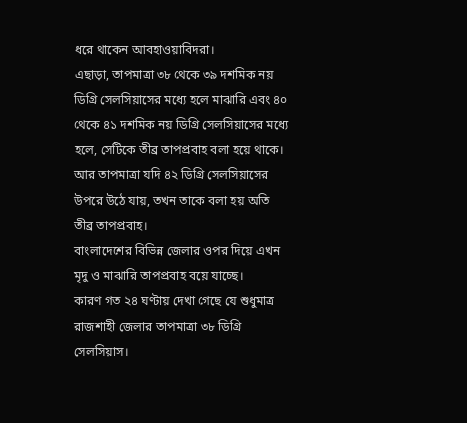ধরে থাকেন আবহাওয়াবিদরা।
এছাড়া, তাপমাত্রা ৩৮ থেকে ৩৯ দশমিক নয় ডিগ্রি সেলসিয়াসের মধ্যে হলে মাঝারি এবং ৪০ থেকে ৪১ দশমিক নয় ডিগ্রি সেলসিয়াসের মধ্যে হলে, সেটিকে তীব্র তাপপ্রবাহ বলা হয়ে থাকে।
আর তাপমাত্রা যদি ৪২ ডিগ্রি সেলসিয়াসের উপরে উঠে যায়, তখন তাকে বলা হয় অতি তীব্র তাপপ্রবাহ।
বাংলাদেশের বিভিন্ন জেলার ওপর দিয়ে এখন মৃদু ও মাঝারি তাপপ্রবাহ বয়ে যাচ্ছে।
কারণ গত ২৪ ঘণ্টায় দেখা গেছে যে শুধুমাত্র রাজশাহী জেলার তাপমাত্রা ৩৮ ডিগ্রি সেলসিয়াস।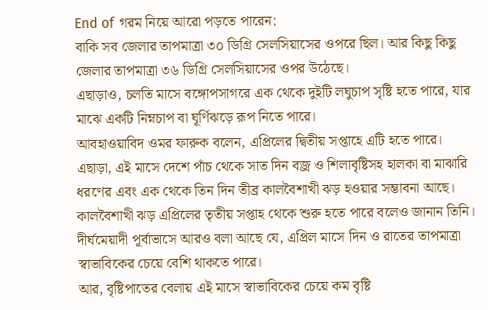End of গরম নিয়ে আরো পড়তে পারেন:
বাকি সব জেলার তাপমাত্রা ৩০ ডিগ্রি সেলসিয়াসের ওপরে ছিল। আর কিছু কিছু জেলার তাপমাত্রা ৩৬ ডিগ্রি সেলসিয়াসের ওপর উঠেছে।
এছাড়াও, চলতি মাসে বঙ্গোপসাগরে এক থেকে দুইটি লঘুচাপ সৃষ্টি হতে পারে, যার মাঝে একটি নিম্নচাপ বা ঘূর্ণিঝড়ে রূপ নিতে পারে।
আবহাওয়াবিদ ওমর ফারুক বলেন, এপ্রিলের দ্বিতীয় সপ্তাহে এটি হতে পারে।
এছাড়া, এই মাসে দেশে পাঁচ থেকে সাত দিন বজ্র ও শিলাবৃষ্টিসহ হালকা বা মাঝারি ধরণের এবং এক থেকে তিন দিন তীব্র কালবৈশাখী ঝড় হওয়ার সম্ভাবনা আছে।
কালবৈশাখী ঝড় এপ্রিলের তৃতীয় সপ্তাহ থেকে শুরু হতে পারে বলেও জানান তিনি।
দীর্ঘমেয়াদী পূর্বাভাসে আরও বলা আছে যে, এপ্রিল মাসে দিন ও রাতের তাপমাত্রা স্বাভাবিকের চেয়ে বেশি থাকতে পারে।
আর, বৃষ্টিপাতের বেলায় এই মাসে স্বাভাবিকের চেয়ে কম বৃষ্টি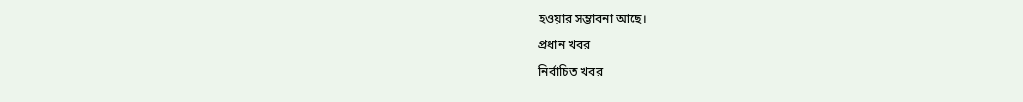হওয়ার সম্ভাবনা আছে।
প্রধান খবর
নির্বাচিত খবর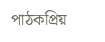পাঠকপ্রিয়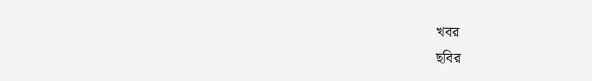খবর
ছবির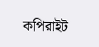কপিরাইট